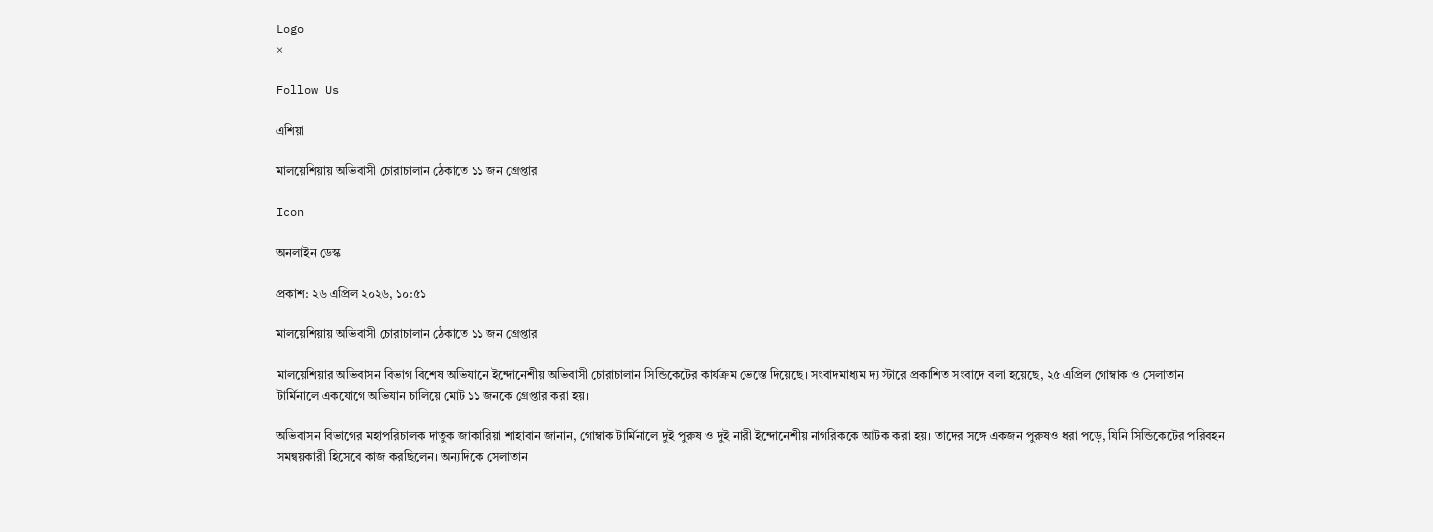Logo
×

Follow Us

এশিয়া

মালয়েশিয়ায় অভিবাসী চোরাচালান ঠেকাতে ১১ জন গ্রেপ্তার

Icon

অনলাইন ডেস্ক

প্রকাশ: ২৬ এপ্রিল ২০২৬, ১০:৫১

মালয়েশিয়ায় অভিবাসী চোরাচালান ঠেকাতে ১১ জন গ্রেপ্তার

মালয়েশিয়ার অভিবাসন বিভাগ বিশেষ অভিযানে ইন্দোনেশীয় অভিবাসী চোরাচালান সিন্ডিকেটের কার্যক্রম ভেস্তে দিয়েছে। সংবাদমাধ্যম দ্য স্টারে প্রকাশিত সংবাদে বলা হয়েছে, ২৫ এপ্রিল গোম্বাক ও সেলাতান টার্মিনালে একযোগে অভিযান চালিয়ে মোট ১১ জনকে গ্রেপ্তার করা হয়।

অভিবাসন বিভাগের মহাপরিচালক দাতুক জাকারিয়া শাহাবান জানান, গোম্বাক টার্মিনালে দুই পুরুষ ও দুই নারী ইন্দোনেশীয় নাগরিককে আটক করা হয়। তাদের সঙ্গে একজন পুরুষও ধরা পড়ে, যিনি সিন্ডিকেটের পরিবহন সমন্বয়কারী হিসেবে কাজ করছিলেন। অন্যদিকে সেলাতান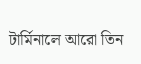টার্মিনালে আরো তিন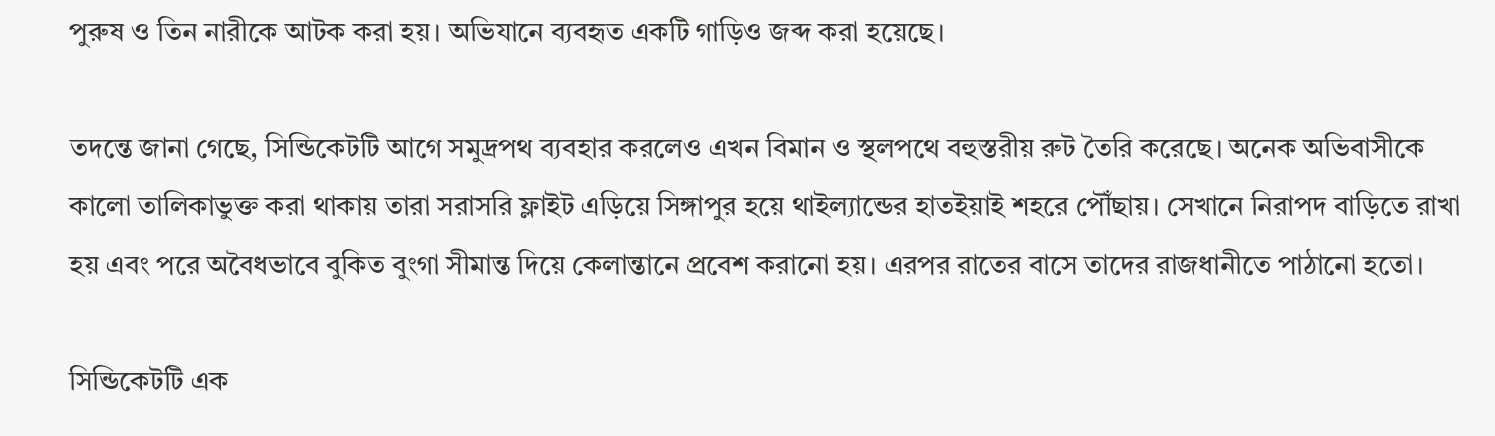পুরুষ ও তিন নারীকে আটক করা হয়। অভিযানে ব্যবহৃত একটি গাড়িও জব্দ করা হয়েছে।

তদন্তে জানা গেছে, সিন্ডিকেটটি আগে সমুদ্রপথ ব্যবহার করলেও এখন বিমান ও স্থলপথে বহুস্তরীয় রুট তৈরি করেছে। অনেক অভিবাসীকে কালো তালিকাভুক্ত করা থাকায় তারা সরাসরি ফ্লাইট এড়িয়ে সিঙ্গাপুর হয়ে থাইল্যান্ডের হাতইয়াই শহরে পৌঁছায়। সেখানে নিরাপদ বাড়িতে রাখা হয় এবং পরে অবৈধভাবে বুকিত বুংগা সীমান্ত দিয়ে কেলান্তানে প্রবেশ করানো হয়। এরপর রাতের বাসে তাদের রাজধানীতে পাঠানো হতো।

সিন্ডিকেটটি এক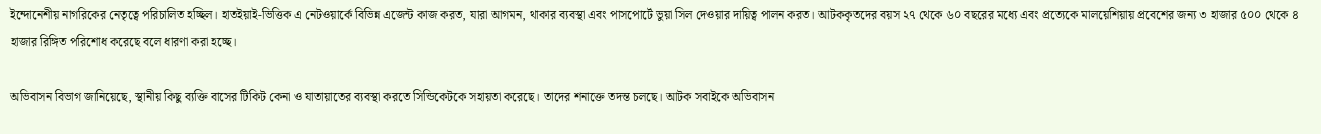ইন্দোনেশীয় নাগরিকের নেতৃত্বে পরিচালিত হচ্ছিল। হাতইয়াই-ভিত্তিক এ নেটওয়ার্কে বিভিন্ন এজেন্ট কাজ করত, যারা আগমন, থাকার ব্যবস্থা এবং পাসপোর্টে ভুয়া সিল দেওয়ার দায়িত্ব পালন করত। আটককৃতদের বয়স ২৭ থেকে ৬০ বছরের মধ্যে এবং প্রত্যেকে মালয়েশিয়ায় প্রবেশের জন্য ৩ হাজার ৫০০ থেকে ৪ হাজার রিঙ্গিত পরিশোধ করেছে বলে ধারণা করা হচ্ছে।

অভিবাসন বিভাগ জানিয়েছে, স্থানীয় কিছু ব্যক্তি বাসের টিকিট কেনা ও যাতায়াতের ব্যবস্থা করতে সিন্ডিকেটকে সহায়তা করেছে। তাদের শনাক্তে তদন্ত চলছে। আটক সবাইকে অভিবাসন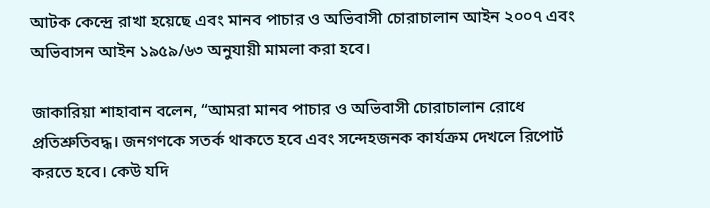আটক কেন্দ্রে রাখা হয়েছে এবং মানব পাচার ও অভিবাসী চোরাচালান আইন ২০০৭ এবং অভিবাসন আইন ১৯৫৯/৬৩ অনুযায়ী মামলা করা হবে।

জাকারিয়া শাহাবান বলেন, “আমরা মানব পাচার ও অভিবাসী চোরাচালান রোধে প্রতিশ্রুতিবদ্ধ। জনগণকে সতর্ক থাকতে হবে এবং সন্দেহজনক কার্যক্রম দেখলে রিপোর্ট করতে হবে। কেউ যদি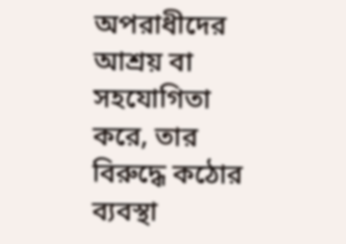অপরাধীদের আশ্রয় বা সহযোগিতা করে, তার বিরুদ্ধে কঠোর ব্যবস্থা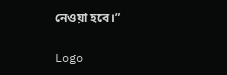নেওয়া হবে।”

Logo